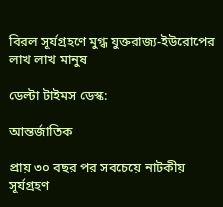বিরল সূর্যগ্রহণে মুগ্ধ যুক্তরাজ্য-ইউরোপের লাখ লাখ মানুষ

ডেল্টা টাইমস ডেস্ক:

আন্তর্জাতিক

প্রায় ৩০ বছর পর সবচেয়ে নাটকীয় সূর্যগ্রহণ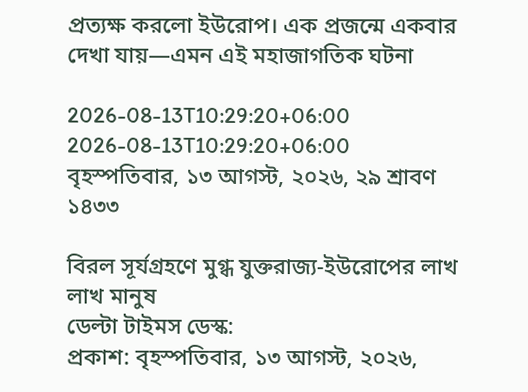প্রত্যক্ষ করলো ইউরোপ। এক প্রজন্মে একবার দেখা যায়—এমন এই মহাজাগতিক ঘটনা

2026-08-13T10:29:20+06:00
2026-08-13T10:29:20+06:00
বৃহস্পতিবার, ১৩ আগস্ট, ২০২৬, ২৯ শ্রাবণ ১৪৩৩

বিরল সূর্যগ্রহণে মুগ্ধ যুক্তরাজ্য-ইউরোপের লাখ লাখ মানুষ
ডেল্টা টাইমস ডেস্ক:
প্রকাশ: বৃহস্পতিবার, ১৩ আগস্ট, ২০২৬,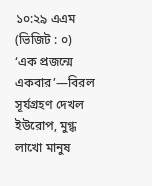১০:২৯ এএম   (ভিজিট : ০)
‘এক প্রজন্মে একবার’—বিরল সূর্যগ্রহণ দেখল ইউরোপ, মুগ্ধ লাখো মানুষ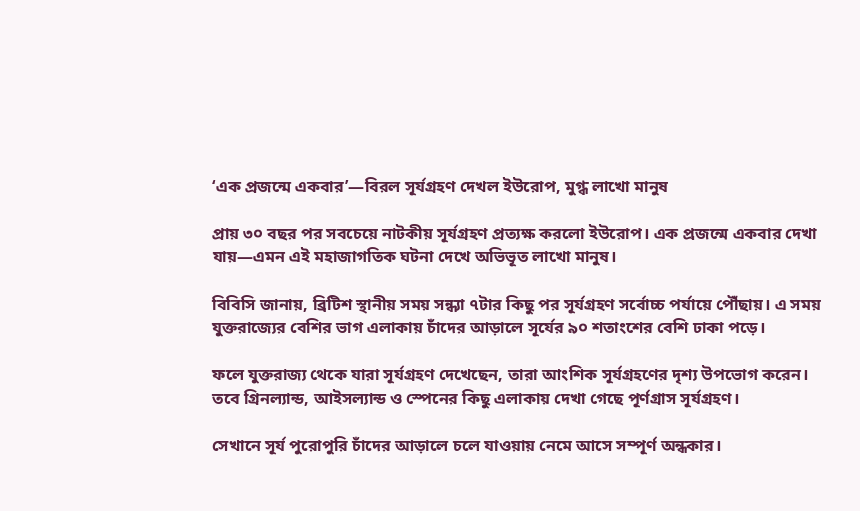‘এক প্রজন্মে একবার’—বিরল সূর্যগ্রহণ দেখল ইউরোপ, মুগ্ধ লাখো মানুষ

প্রায় ৩০ বছর পর সবচেয়ে নাটকীয় সূর্যগ্রহণ প্রত্যক্ষ করলো ইউরোপ। এক প্রজন্মে একবার দেখা যায়—এমন এই মহাজাগতিক ঘটনা দেখে অভিভূত লাখো মানুষ।

বিবিসি জানায়, ব্রিটিশ স্থানীয় সময় সন্ধ্যা ৭টার কিছু পর সূর্যগ্রহণ সর্বোচ্চ পর্যায়ে পৌঁছায়। এ সময় যুক্তরাজ্যের বেশির ভাগ এলাকায় চাঁদের আড়ালে সূর্যের ৯০ শতাংশের বেশি ঢাকা পড়ে।

ফলে যুক্তরাজ্য থেকে যারা সূর্যগ্রহণ দেখেছেন, তারা আংশিক সূর্যগ্রহণের দৃশ্য উপভোগ করেন। তবে গ্রিনল্যান্ড, আইসল্যান্ড ও স্পেনের কিছু এলাকায় দেখা গেছে পূর্ণগ্রাস সূর্যগ্রহণ।

সেখানে সূর্য পুরোপুরি চাঁদের আড়ালে চলে যাওয়ায় নেমে আসে সম্পূর্ণ অন্ধকার।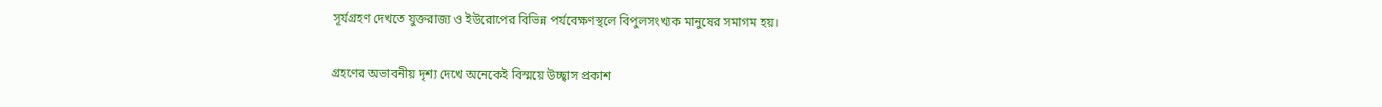সূর্যগ্রহণ দেখতে যুক্তরাজ্য ও ইউরোপের বিভিন্ন পর্যবেক্ষণস্থলে বিপুলসংখ্যক মানুষের সমাগম হয়।

গ্রহণের অভাবনীয় দৃশ্য দেখে অনেকেই বিস্ময়ে উচ্ছ্বাস প্রকাশ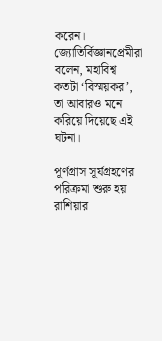করেন। জ্যোতির্বিজ্ঞানপ্রেমীরা বলেন, মহাবিশ্ব কতটা ‘বিস্ময়কর’, তা আবারও মনে করিয়ে দিয়েছে এই ঘটনা।

পূর্ণগ্রাস সূর্যগ্রহণের পরিক্রমা শুরু হয় রাশিয়ার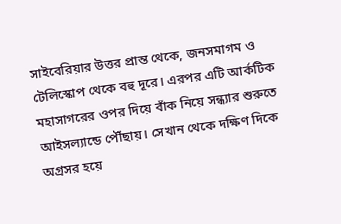সাইবেরিয়ার উত্তর প্রান্ত থেকে, জনসমাগম ও টেলিস্কোপ থেকে বহু দূরে। এরপর এটি আর্কটিক মহাসাগরের ওপর দিয়ে বাঁক নিয়ে সন্ধ্যার শুরুতে আইসল্যান্ডে পৌঁছায়। সেখান থেকে দক্ষিণ দিকে অগ্রসর হয়ে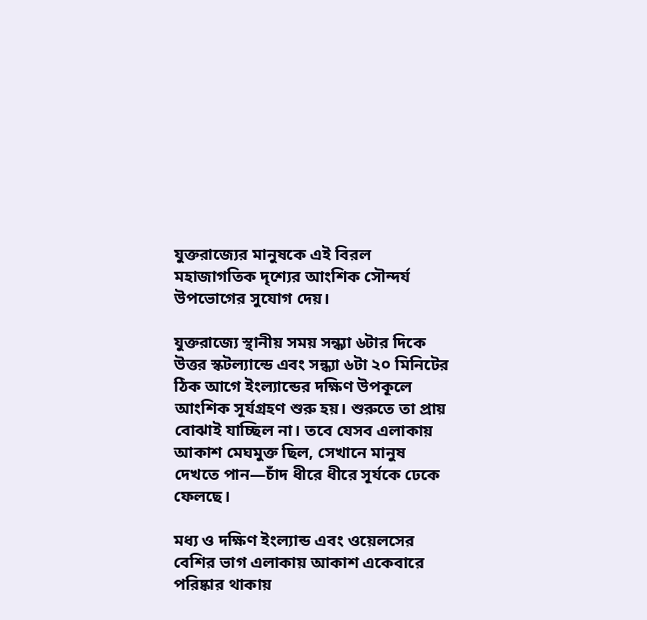যুক্তরাজ্যের মানুষকে এই বিরল মহাজাগতিক দৃশ্যের আংশিক সৌন্দর্য উপভোগের সুযোগ দেয়।

যুক্তরাজ্যে স্থানীয় সময় সন্ধ্যা ৬টার দিকে উত্তর স্কটল্যান্ডে এবং সন্ধ্যা ৬টা ২০ মিনিটের ঠিক আগে ইংল্যান্ডের দক্ষিণ উপকূলে আংশিক সূর্যগ্রহণ শুরু হয়। শুরুতে তা প্রায় বোঝাই যাচ্ছিল না। তবে যেসব এলাকায় আকাশ মেঘমুক্ত ছিল, সেখানে মানুষ দেখতে পান—চাঁদ ধীরে ধীরে সূর্যকে ঢেকে ফেলছে।

মধ্য ও দক্ষিণ ইংল্যান্ড এবং ওয়েলসের বেশির ভাগ এলাকায় আকাশ একেবারে পরিষ্কার থাকায়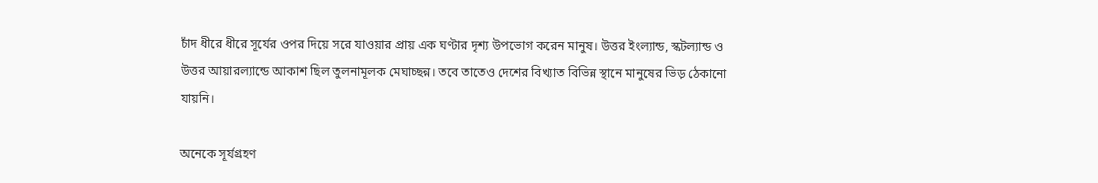চাঁদ ধীরে ধীরে সূর্যের ওপর দিয়ে সরে যাওয়ার প্রায় এক ঘণ্টার দৃশ্য উপভোগ করেন মানুষ। উত্তর ইংল্যান্ড, স্কটল্যান্ড ও উত্তর আয়ারল্যান্ডে আকাশ ছিল তুলনামূলক মেঘাচ্ছন্ন। তবে তাতেও দেশের বিখ্যাত বিভিন্ন স্থানে মানুষের ভিড় ঠেকানো যায়নি।

অনেকে সূর্যগ্রহণ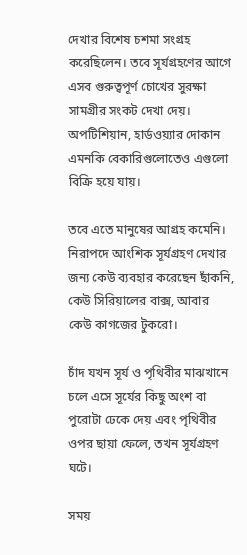দেখার বিশেষ চশমা সংগ্রহ করেছিলেন। তবে সূর্যগ্রহণের আগে এসব গুরুত্বপূর্ণ চোখের সুরক্ষা সামগ্রীর সংকট দেখা দেয়। অপটিশিয়ান, হার্ডওয়্যার দোকান এমনকি বেকারিগুলোতেও এগুলো বিক্রি হয়ে যায়।

তবে এতে মানুষের আগ্রহ কমেনি। নিরাপদে আংশিক সূর্যগ্রহণ দেখার জন্য কেউ ব্যবহার করেছেন ছাঁকনি, কেউ সিরিয়ালের বাক্স, আবার কেউ কাগজের টুকরো।

চাঁদ যখন সূর্য ও পৃথিবীর মাঝখানে চলে এসে সূর্যের কিছু অংশ বা পুরোটা ঢেকে দেয় এবং পৃথিবীর ওপর ছায়া ফেলে, তখন সূর্যগ্রহণ ঘটে।

সময়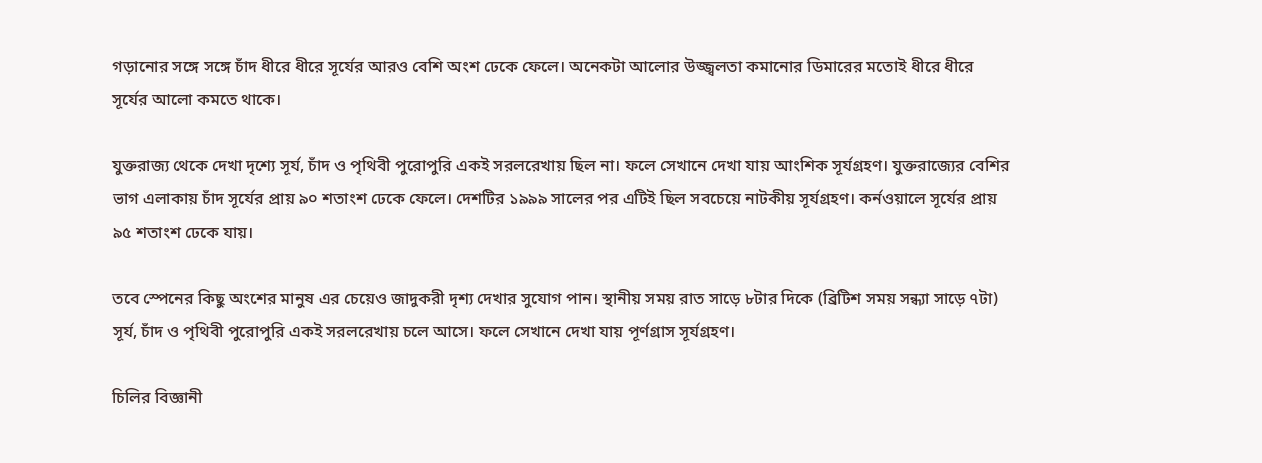গড়ানোর সঙ্গে সঙ্গে চাঁদ ধীরে ধীরে সূর্যের আরও বেশি অংশ ঢেকে ফেলে। অনেকটা আলোর উজ্জ্বলতা কমানোর ডিমারের মতোই ধীরে ধীরে সূর্যের আলো কমতে থাকে।

যুক্তরাজ্য থেকে দেখা দৃশ্যে সূর্য, চাঁদ ও পৃথিবী পুরোপুরি একই সরলরেখায় ছিল না। ফলে সেখানে দেখা যায় আংশিক সূর্যগ্রহণ। যুক্তরাজ্যের বেশির ভাগ এলাকায় চাঁদ সূর্যের প্রায় ৯০ শতাংশ ঢেকে ফেলে। দেশটির ১৯৯৯ সালের পর এটিই ছিল সবচেয়ে নাটকীয় সূর্যগ্রহণ। কর্নওয়ালে সূর্যের প্রায় ৯৫ শতাংশ ঢেকে যায়।

তবে স্পেনের কিছু অংশের মানুষ এর চেয়েও জাদুকরী দৃশ্য দেখার সুযোগ পান। স্থানীয় সময় রাত সাড়ে ৮টার দিকে (ব্রিটিশ সময় সন্ধ্যা সাড়ে ৭টা) সূর্য, চাঁদ ও পৃথিবী পুরোপুরি একই সরলরেখায় চলে আসে। ফলে সেখানে দেখা যায় পূর্ণগ্রাস সূর্যগ্রহণ।

চিলির বিজ্ঞানী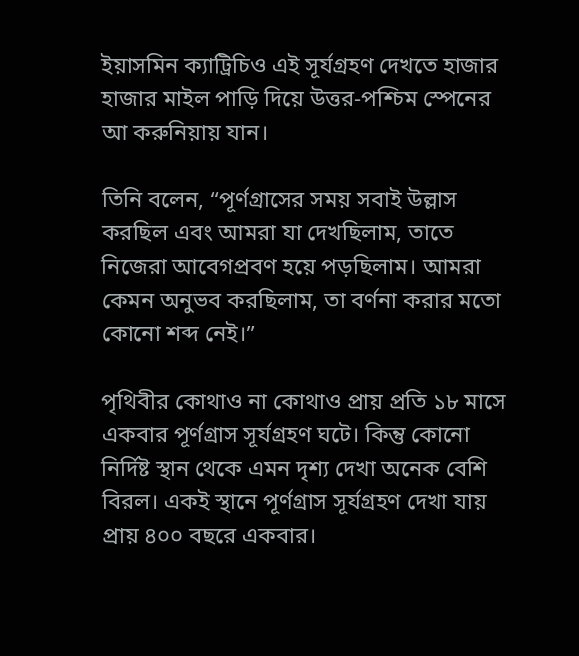ইয়াসমিন ক্যাট্রিচিও এই সূর্যগ্রহণ দেখতে হাজার হাজার মাইল পাড়ি দিয়ে উত্তর-পশ্চিম স্পেনের আ করুনিয়ায় যান।

তিনি বলেন, “পূর্ণগ্রাসের সময় সবাই উল্লাস করছিল এবং আমরা যা দেখছিলাম, তাতে নিজেরা আবেগপ্রবণ হয়ে পড়ছিলাম। আমরা কেমন অনুভব করছিলাম, তা বর্ণনা করার মতো কোনো শব্দ নেই।”

পৃথিবীর কোথাও না কোথাও প্রায় প্রতি ১৮ মাসে একবার পূর্ণগ্রাস সূর্যগ্রহণ ঘটে। কিন্তু কোনো নির্দিষ্ট স্থান থেকে এমন দৃশ্য দেখা অনেক বেশি বিরল। একই স্থানে পূর্ণগ্রাস সূর্যগ্রহণ দেখা যায় প্রায় ৪০০ বছরে একবার।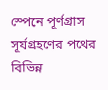স্পেনে পূর্ণগ্রাস সূর্যগ্রহণের পথের বিভিন্ন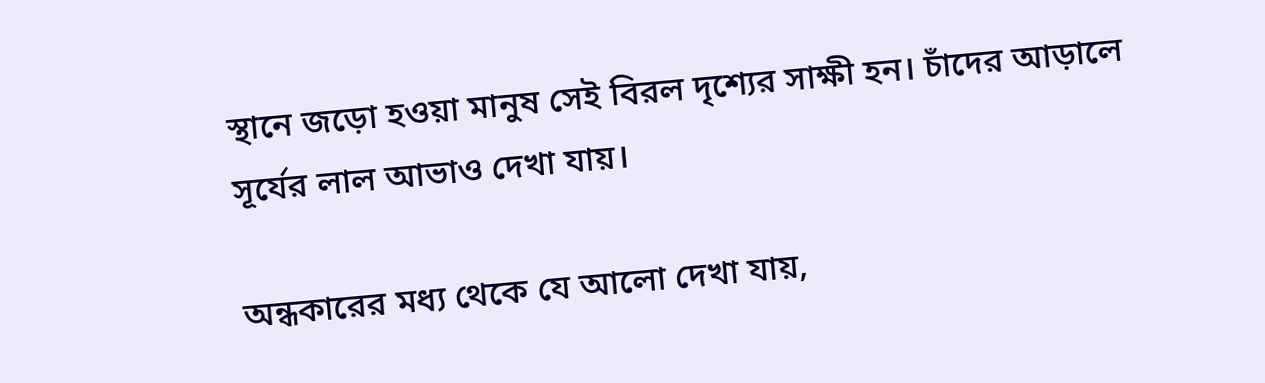স্থানে জড়ো হওয়া মানুষ সেই বিরল দৃশ্যের সাক্ষী হন। চাঁদের আড়ালে সূর্যের লাল আভাও দেখা যায়।

অন্ধকারের মধ্য থেকে যে আলো দেখা যায়,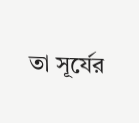তা সূর্যের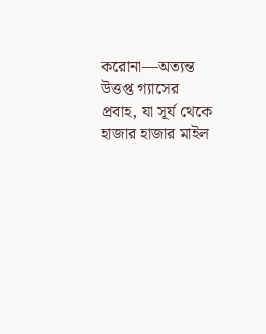করোনা—অত্যন্ত উত্তপ্ত গ্যাসের প্রবাহ, যা সূর্য থেকে হাজার হাজার মাইল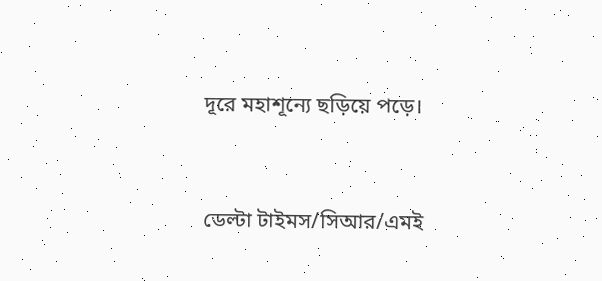দূরে মহাশূন্যে ছড়িয়ে পড়ে।


ডেল্টা টাইমস/সিআর/এমই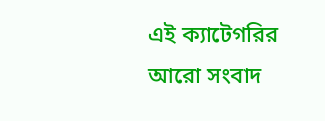এই ক্যাটেগরির আরো সংবাদ